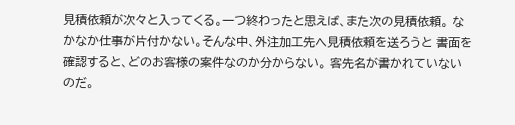見積依頼が次々と入ってくる。一つ終わったと思えば、また次の見積依頼。 なかなか仕事が片付かない。そんな中、外注加工先へ見積依頼を送ろうと 書面を確認すると、どのお客様の案件なのか分からない。 客先名が書かれていないのだ。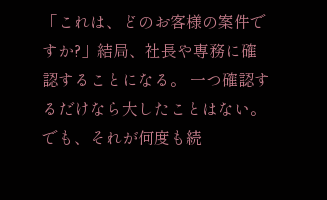「これは、どのお客様の案件ですか?」結局、社長や専務に確認することになる。 一つ確認するだけなら大したことはない。でも、それが何度も続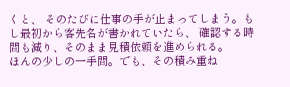くと、 そのたびに仕事の手が止まってしまう。もし最初から客先名が書かれていたら、 確認する時間も減り、そのまま見積依頼を進められる。
ほんの少しの一手間。でも、その積み重ね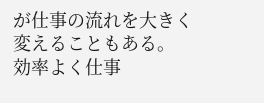が仕事の流れを大きく変えることもある。
効率よく仕事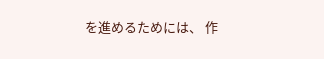を進めるためには、 作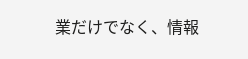業だけでなく、情報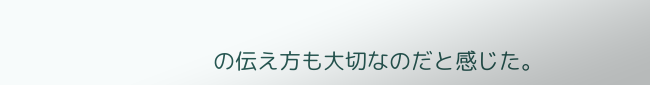の伝え方も大切なのだと感じた。